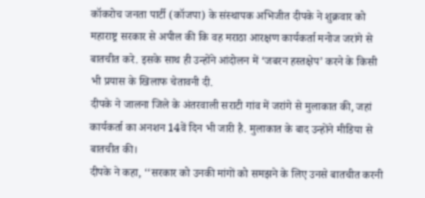कॉकरोच जनता पार्टी (कॉजपा) के संस्थापक अभिजीत दीपके ने शुक्रवार को महाराष्ट्र सरकार से अपील की कि वह मराठा आरक्षण कार्यकर्ता मनोज जरांगे से बातचीत करे. इसके साथ ही उन्होंने आंदोलन में ‘जबरन हस्तक्षेप’ करने के किसी भी प्रयास के खिलाफ चेतावनी दी.
दीपके ने जालना जिले के अंतरवाली सराटी गांव में जरांगे से मुलाकात की, जहां कार्यकर्ता का अनशन 14वें दिन भी जारी है. मुलाकात के बाद उन्होंने मीडिया से बातचीत की।
दीपके ने कहा, ‘‘सरकार को उनकी मांगों को समझने के लिए उनसे बातचीत करनी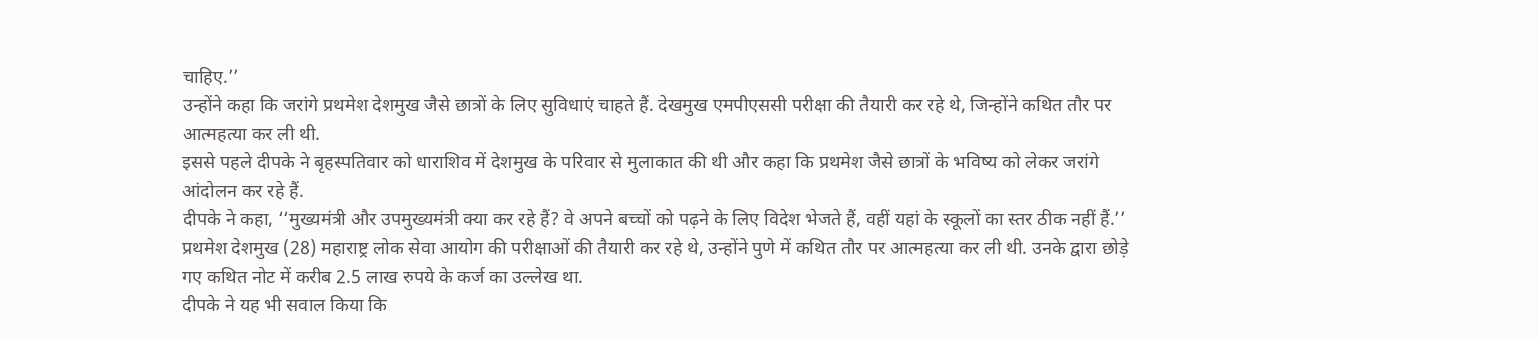चाहिए.’’
उन्होंने कहा कि जरांगे प्रथमेश देशमुख जैसे छात्रों के लिए सुविधाएं चाहते हैं. देखमुख एमपीएससी परीक्षा की तैयारी कर रहे थे, जिन्होंने कथित तौर पर आत्महत्या कर ली थी.
इससे पहले दीपके ने बृहस्पतिवार को धाराशिव में देशमुख के परिवार से मुलाकात की थी और कहा कि प्रथमेश जैसे छात्रों के भविष्य को लेकर जरांगे आंदोलन कर रहे हैं.
दीपके ने कहा, ‘‘मुख्यमंत्री और उपमुख्यमंत्री क्या कर रहे हैं? वे अपने बच्चों को पढ़ने के लिए विदेश भेजते हैं, वहीं यहां के स्कूलों का स्तर ठीक नहीं हैं.’’
प्रथमेश देशमुख (28) महाराष्ट्र लोक सेवा आयोग की परीक्षाओं की तैयारी कर रहे थे, उन्होंने पुणे में कथित तौर पर आत्महत्या कर ली थी. उनके द्वारा छोड़े गए कथित नोट में करीब 2.5 लाख रुपये के कर्ज का उल्लेख था.
दीपके ने यह भी सवाल किया कि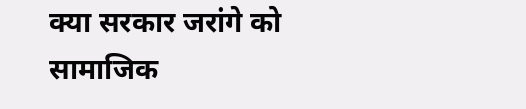क्या सरकार जरांगे को सामाजिक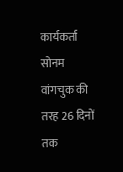कार्यकर्ता सोनम वांगचुक की तरह 26 दिनों तक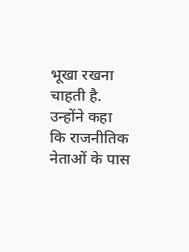भूखा रखना चाहती है.
उन्होंने कहा कि राजनीतिक नेताओं के पास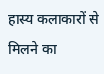हास्य कलाकारों से मिलने का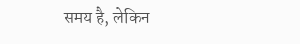समय है, लेकिन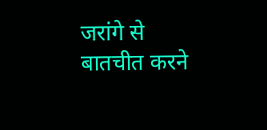जरांगे से बातचीत करने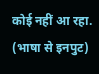कोई नहीं आ रहा.
(भाषा से इनपुट)